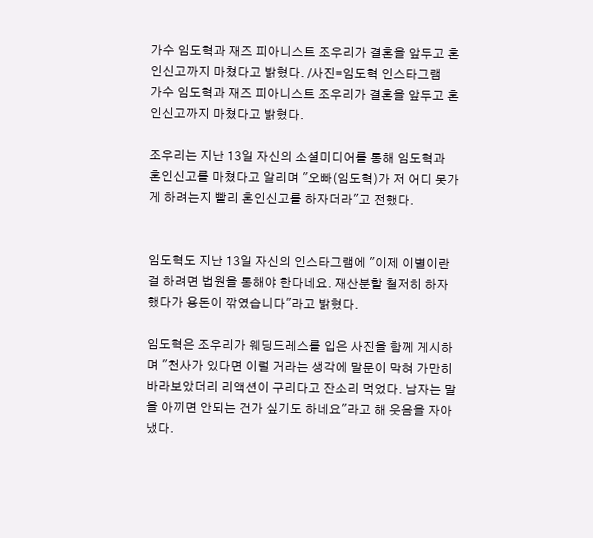가수 임도혁과 재즈 피아니스트 조우리가 결혼을 앞두고 혼인신고까지 마쳤다고 밝혔다. /사진=임도혁 인스타그램
가수 임도혁과 재즈 피아니스트 조우리가 결혼을 앞두고 혼인신고까지 마쳤다고 밝혔다.

조우리는 지난 13일 자신의 소셜미디어를 통해 임도혁과 혼인신고를 마쳤다고 알리며 "오빠(임도혁)가 저 어디 못가게 하려는지 빨리 혼인신고를 하자더라"고 전했다.


임도혁도 지난 13일 자신의 인스타그램에 "이제 이별이란 걸 하려면 법원을 통해야 한다네요. 재산분할 철저히 하자 했다가 용돈이 깎였습니다"라고 밝혔다.

임도혁은 조우리가 웨딩드레스를 입은 사진을 함께 게시하며 "천사가 있다면 이럴 거라는 생각에 말문이 막혀 가만히 바라보았더리 리액션이 구리다고 잔소리 먹었다. 남자는 말을 아끼면 안되는 건가 싶기도 하네요"라고 해 웃음을 자아냈다.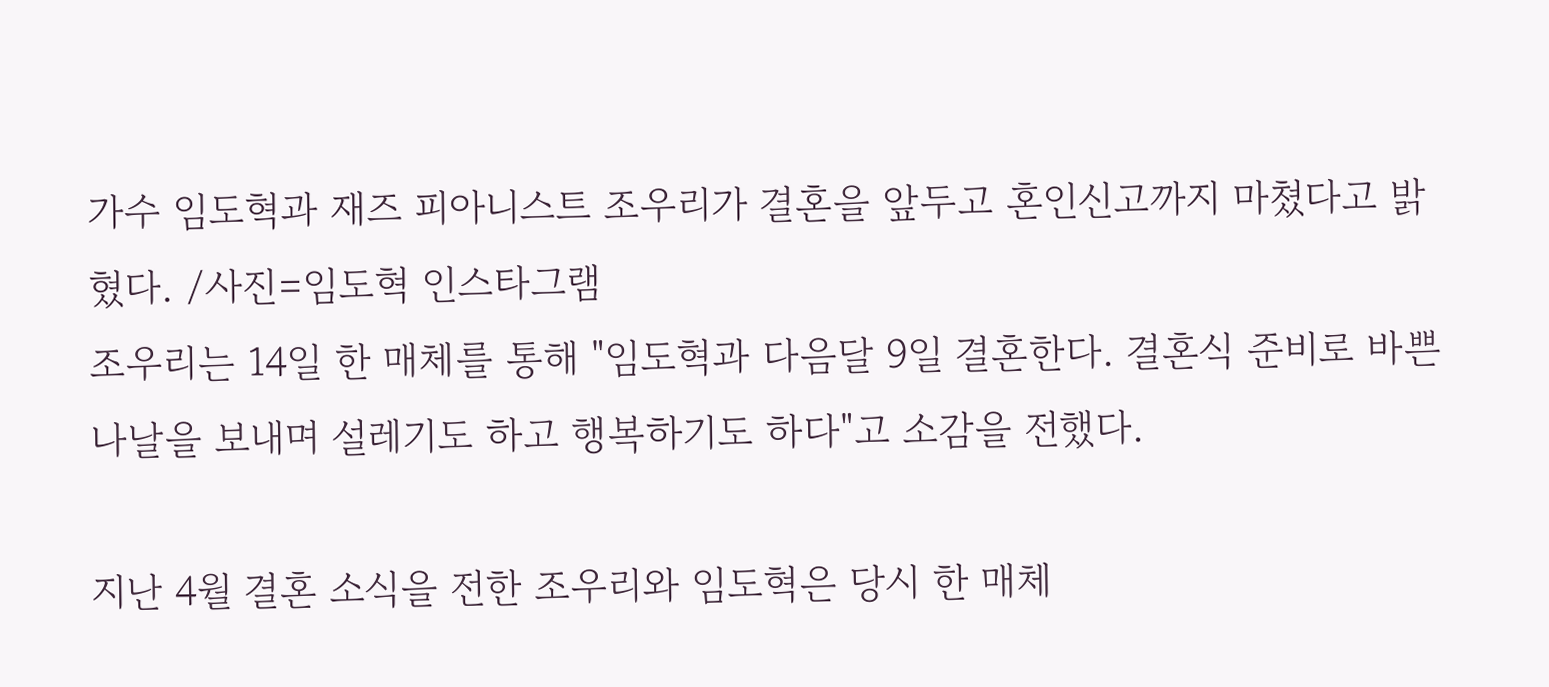가수 임도혁과 재즈 피아니스트 조우리가 결혼을 앞두고 혼인신고까지 마쳤다고 밝혔다. /사진=임도혁 인스타그램
조우리는 14일 한 매체를 통해 "임도혁과 다음달 9일 결혼한다. 결혼식 준비로 바쁜 나날을 보내며 설레기도 하고 행복하기도 하다"고 소감을 전했다.

지난 4월 결혼 소식을 전한 조우리와 임도혁은 당시 한 매체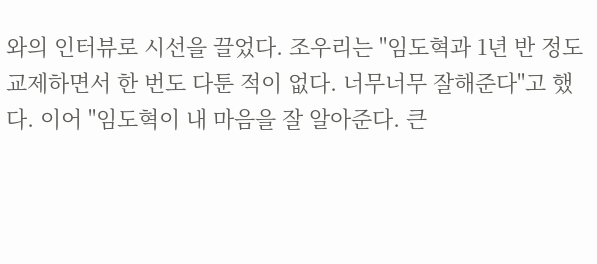와의 인터뷰로 시선을 끌었다. 조우리는 "임도혁과 1년 반 정도 교제하면서 한 번도 다툰 적이 없다. 너무너무 잘해준다"고 했다. 이어 "임도혁이 내 마음을 잘 알아준다. 큰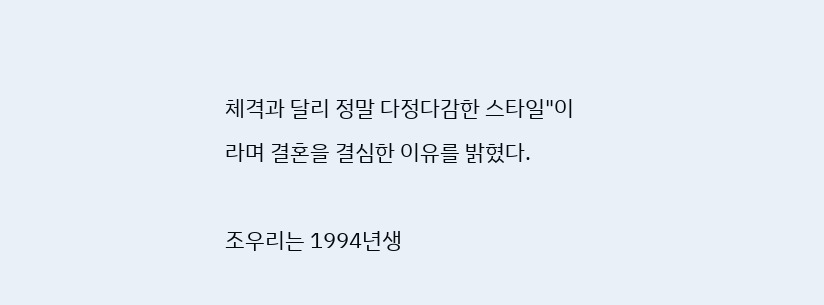체격과 달리 정말 다정다감한 스타일"이라며 결혼을 결심한 이유를 밝혔다.

조우리는 1994년생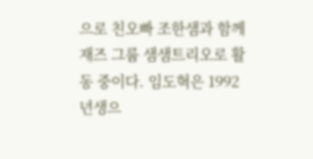으로 친오빠 조한샘과 함께 재즈 그룹 샘샘트리오로 활동 중이다. 임도혁은 1992년생으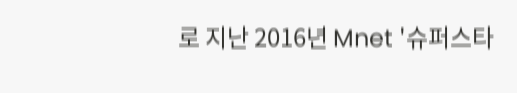로 지난 2016년 Mnet '슈퍼스타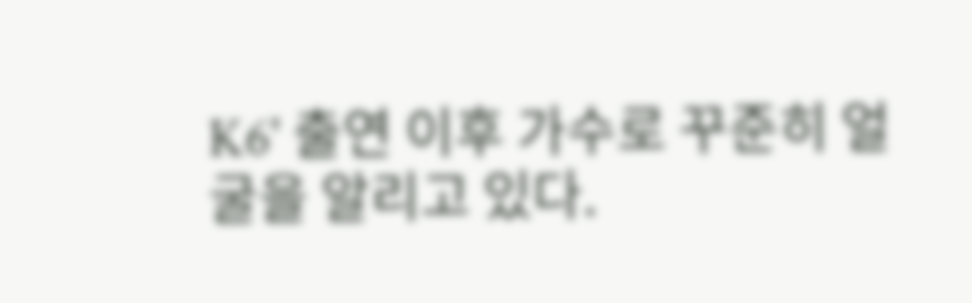K6' 출연 이후 가수로 꾸준히 얼굴을 알리고 있다.